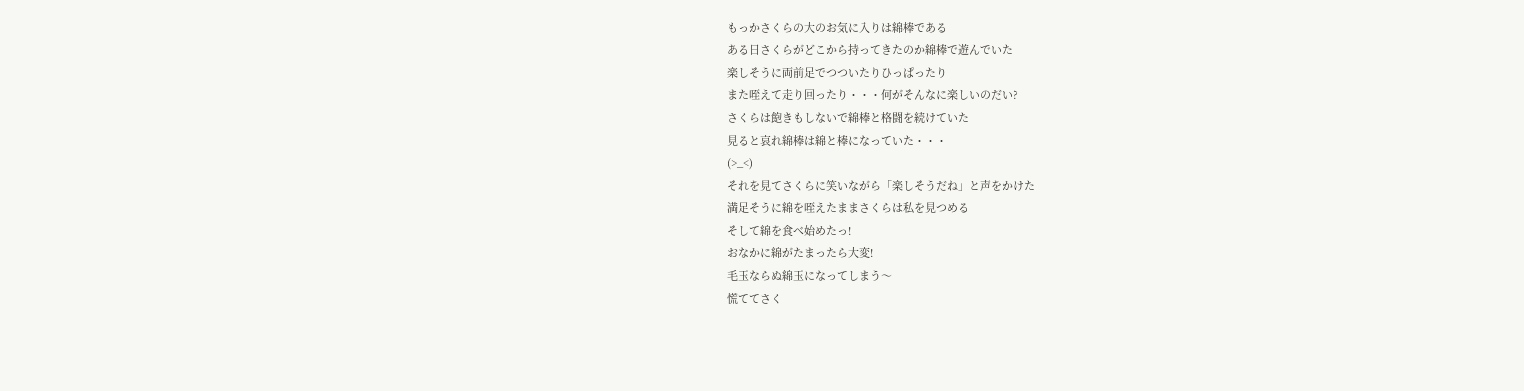もっかさくらの大のお気に入りは綿棒である
ある日さくらがどこから持ってきたのか綿棒で遊んでいた
楽しそうに両前足でつついたりひっぱったり
また咥えて走り回ったり・・・何がそんなに楽しいのだい?
さくらは飽きもしないで綿棒と格闘を続けていた
見ると哀れ綿棒は綿と棒になっていた・・・
(>_<)
それを見てさくらに笑いながら「楽しそうだね」と声をかけた
満足そうに綿を咥えたままさくらは私を見つめる
そして綿を食べ始めたっ!
おなかに綿がたまったら大変!
毛玉ならぬ綿玉になってしまう〜
慌ててさく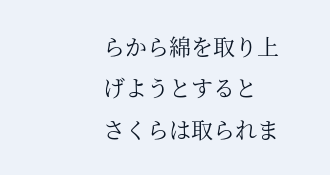らから綿を取り上げようとすると
さくらは取られま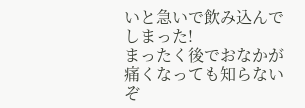いと急いで飲み込んでしまった!
まったく後でおなかが痛くなっても知らないぞ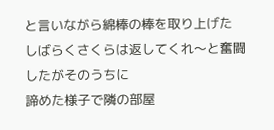と言いながら綿棒の棒を取り上げた
しばらくさくらは返してくれ〜と奮闘したがそのうちに
諦めた様子で隣の部屋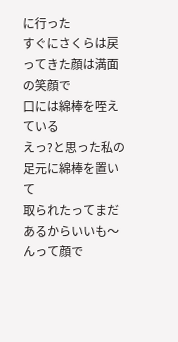に行った
すぐにさくらは戻ってきた顔は満面の笑顔で
口には綿棒を咥えている
えっ?と思った私の足元に綿棒を置いて
取られたってまだあるからいいも〜んって顔で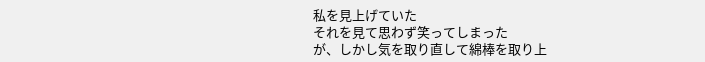私を見上げていた
それを見て思わず笑ってしまった
が、しかし気を取り直して綿棒を取り上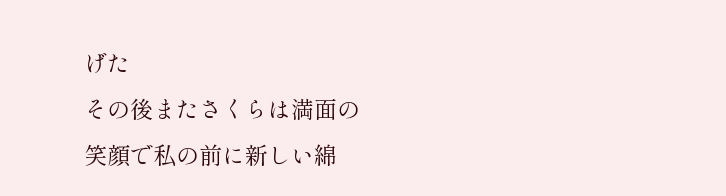げた
その後またさくらは満面の笑顔で私の前に新しい綿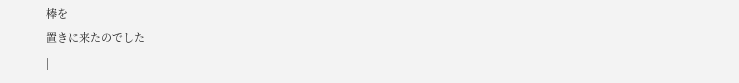棒を
置きに来たのでした
|